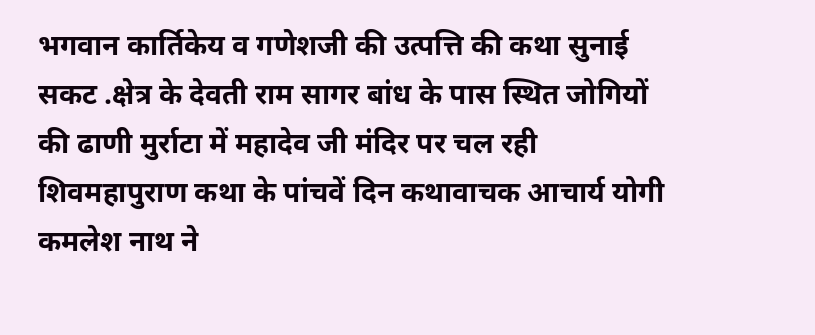भगवान कार्तिकेय व गणेशजी की उत्पत्ति की कथा सुनाई
सकट .क्षेत्र के देवती राम सागर बांध के पास स्थित जोगियों की ढाणी मुर्राटा में महादेव जी मंदिर पर चल रही शिवमहापुराण कथा के पांचवें दिन कथावाचक आचार्य योगी कमलेश नाथ ने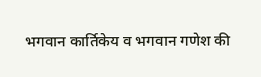भगवान कार्तिकेय व भगवान गणेश की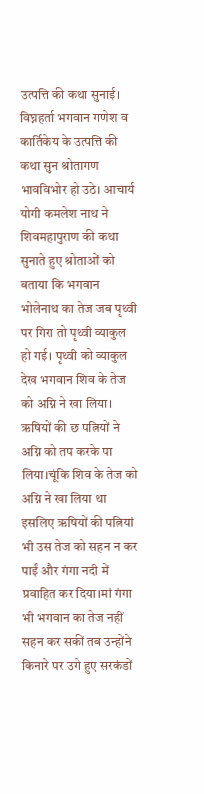उत्पत्ति की कथा सुनाई। विघ्नहर्ता भगवान गणेश व कार्तिकेय के उत्पत्ति की कथा सुन श्रोतागण भावविभोर हो उठे। आचार्य योगी कमलेश नाथ ने शिवमहापुराण की कथा सुनाते हुए श्रोताओं को बताया कि भगवान भोलेनाथ का तेज जब पृथ्वी पर गिरा तो पृथ्वी व्याकुल हो गई। पृथ्वी को व्याकुल देख भगवान शिव के तेज को अग्नि ने खा लिया। ऋषियों की छ पत्नियों ने अग्नि को तप करके पा लिया।चूंकि शिव के तेज को अग्नि ने खा लिया था इसलिए ऋषियों की पत्नियां भी उस तेज को सहन न कर पाईं और गंगा नदी में प्रवाहित कर दिया।मां गंगा भी भगवान का तेज नहीं सहन कर सकीं तब उन्होंने किनारे पर उगे हुए सरकंडों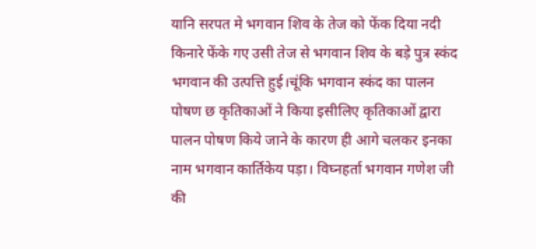यानि सरपत मे भगवान शिव के तेज को फेंक दिया नदी किनारे फेंके गए उसी तेज से भगवान शिव के बड़े पुत्र स्कंद भगवान की उत्पत्ति हुई।चूंकि भगवान स्कंद का पालन पोषण छ कृतिकाओं ने किया इसीलिए कृतिकाओं द्वारा पालन पोषण किये जाने के कारण ही आगे चलकर इनका नाम भगवान कार्तिकेय पड़ा। विघ्नहर्ता भगवान गणेश जी की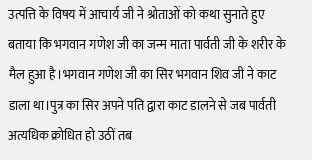उत्पत्ति के विषय में आचार्य जी ने श्रोताओं को कथा सुनाते हुए बताया कि भगवान गणेश जी का जन्म माता पार्वती जी के शरीर के मैल हुआ है।भगवान गणेश जी का सिर भगवान शिव जी ने काट डाला था।पुत्र का सिर अपने पति द्वारा काट डालने से जब पार्वती अत्यधिक क्रोधित हो उठीं तब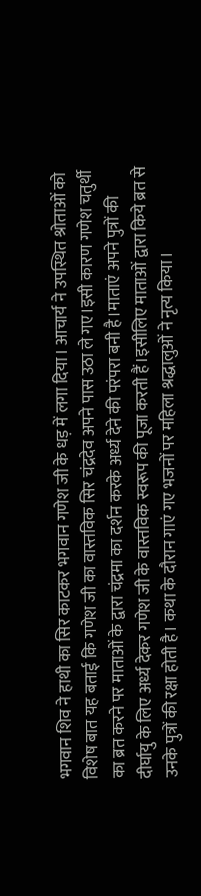भगवान शिव ने हाथी का सिर काटकर भगवान गणेश जी के धड़ में लगा दिया। आचार्य ने उपस्थित श्रोताओं को विशेष बात यह बताई कि गणेश जी का वास्तविक सिर चंद्रदेव अपने पास उठा ले गए।इसी कारण गणेश चतुर्थी का ब्रत करने पर माताओं के द्वारा चंद्रमा का दर्शन करके अर्ध्य देने की परंपरा बनी है।माताएं अपने पुत्रों की दीर्घायु के लिए अर्ध्य देकर गणेश जी के वास्तविक स्वरूप की पूजा करती हैं।इसीलिए माताओं द्वारा किये ब्रत से उनके पुत्रों की रक्षा होती है। कथा के दौरान गाएं गए भजनों पर महिला श्रद्धालुओं ने नृत्य किया।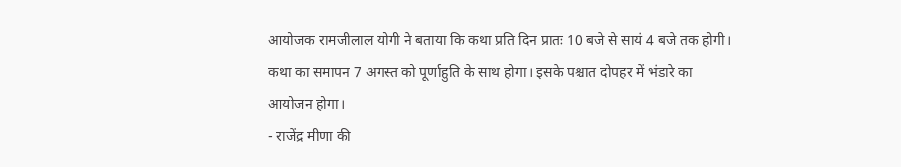आयोजक रामजीलाल योगी ने बताया कि कथा प्रति दिन प्रातः 10 बजे से सायं 4 बजे तक होगी। कथा का समापन 7 अगस्त को पूर्णाहुति के साथ होगा। इसके पश्चात दोपहर में भंडारे का आयोजन होगा।
- राजेंद्र मीणा की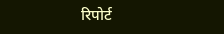रिपोर्ट